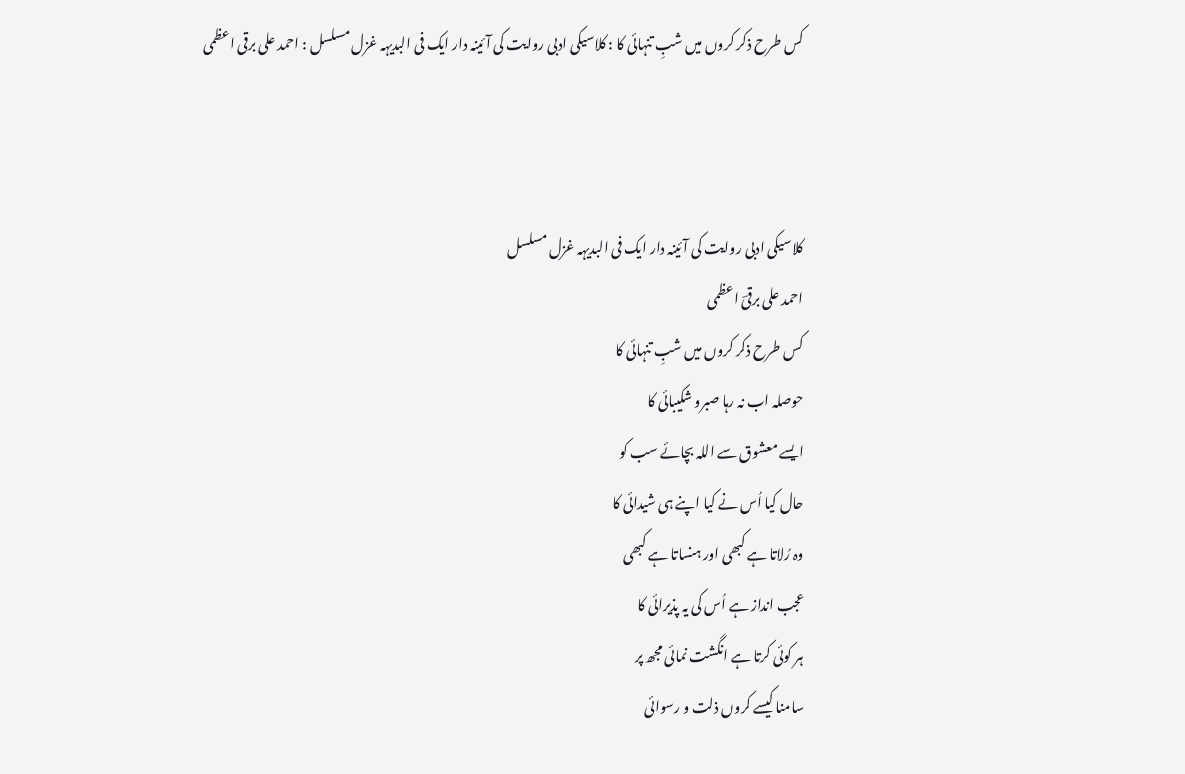کس طرح ذکر کروں میں شبِ تنہائی کا : کلاسیکی ادبی روایت کی آئینہ دار ایک فی البدیہہ غزل مسلسل : احمد علی برقی اعظمی



کلاسیکی ادبی روایت کی آئینہ دار ایک فی البدیہہ غزل مسلسل
احمد علی برقیؔ اعظمی
کس طرح ذکر کروں میں شبِ تنہائی کا
حوصلہ اب نہ رہا صبرو شکیبائی کا
ایسے معشوق سے اللہ بچائے سب کو
حال کیا اُس نے کیا اپنے ہی شیدائی کا
وہ رُلاتا ہے کبھی اور ہنساتا ہے کبھی
عجب انداز ہے اُس کی یہ پذیرائی کا
ہر کوئی کرتا ہے انگشت نمائی مجھ پر
سامنا کیسے کروں ذلت و رسوائی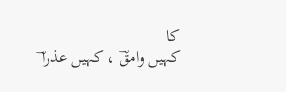کا
کہیں وامقؔ ، کہیں عذرا ؔ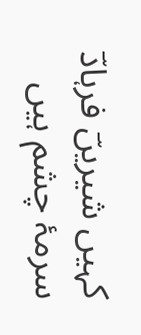کہیں شیریںؔ فرہادؔ
سرمۂ چشم ہیں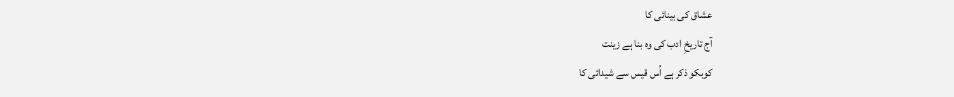عشاق کی بینائی کا
آج تاریخِ ادب کی وہ بنا ہے زینت
کوبکو ذکر ہے اُس قیس سے شیدائی کا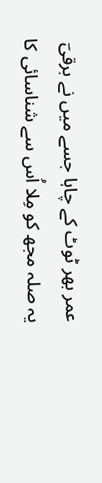عمر بھر ٹوٹ کے چاہا جسے میں نے برقیؔ
یہ صلہ مجھ کو مِلا اُس سے شناسائی کا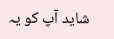شاید آپ کو یہ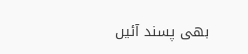بھی پسند آئیں